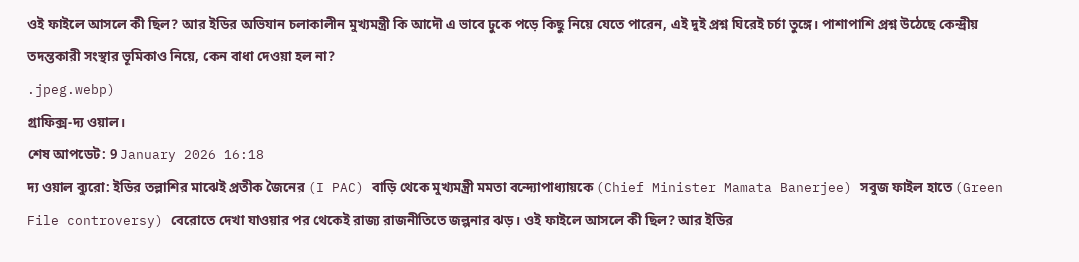ওই ফাইলে আসলে কী ছিল? আর ইডির অভিযান চলাকালীন মুখ্যমন্ত্রী কি আদৌ এ ভাবে ঢুকে পড়ে কিছু নিয়ে যেতে পারেন, এই দুই প্রশ্ন ঘিরেই চর্চা তুঙ্গে। পাশাপাশি প্রশ্ন উঠেছে কেন্দ্রীয় তদন্তকারী সংস্থার ভূমিকাও নিয়ে, কেন বাধা দেওয়া হল না?
.jpeg.webp)
গ্রাফিক্স-দ্য ওয়াল।
শেষ আপডেট: 9 January 2026 16:18
দ্য ওয়াল ব্যুরো: ইডির তল্লাশির মাঝেই প্রতীক জৈনের (I PAC) বাড়ি থেকে মুখ্যমন্ত্রী মমতা বন্দ্যোপাধ্যায়কে (Chief Minister Mamata Banerjee) সবুজ ফাইল হাতে (Green File controversy) বেরোতে দেখা যাওয়ার পর থেকেই রাজ্য রাজনীতিতে জল্পনার ঝড়। ওই ফাইলে আসলে কী ছিল? আর ইডির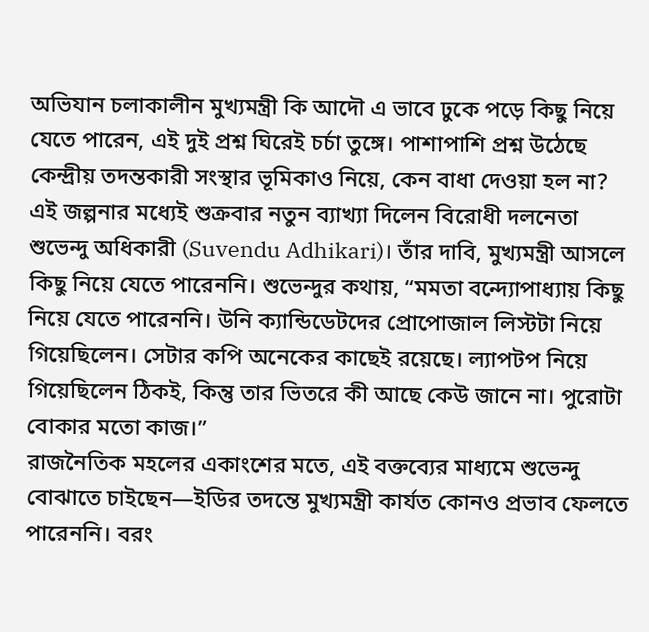অভিযান চলাকালীন মুখ্যমন্ত্রী কি আদৌ এ ভাবে ঢুকে পড়ে কিছু নিয়ে যেতে পারেন, এই দুই প্রশ্ন ঘিরেই চর্চা তুঙ্গে। পাশাপাশি প্রশ্ন উঠেছে কেন্দ্রীয় তদন্তকারী সংস্থার ভূমিকাও নিয়ে, কেন বাধা দেওয়া হল না?
এই জল্পনার মধ্যেই শুক্রবার নতুন ব্যাখ্যা দিলেন বিরোধী দলনেতা শুভেন্দু অধিকারী (Suvendu Adhikari)। তাঁর দাবি, মুখ্যমন্ত্রী আসলে কিছু নিয়ে যেতে পারেননি। শুভেন্দুর কথায়, “মমতা বন্দ্যোপাধ্যায় কিছু নিয়ে যেতে পারেননি। উনি ক্যান্ডিডেটদের প্রোপোজাল লিস্টটা নিয়ে গিয়েছিলেন। সেটার কপি অনেকের কাছেই রয়েছে। ল্যাপটপ নিয়ে গিয়েছিলেন ঠিকই, কিন্তু তার ভিতরে কী আছে কেউ জানে না। পুরোটা বোকার মতো কাজ।”
রাজনৈতিক মহলের একাংশের মতে, এই বক্তব্যের মাধ্যমে শুভেন্দু বোঝাতে চাইছেন—ইডির তদন্তে মুখ্যমন্ত্রী কার্যত কোনও প্রভাব ফেলতে পারেননি। বরং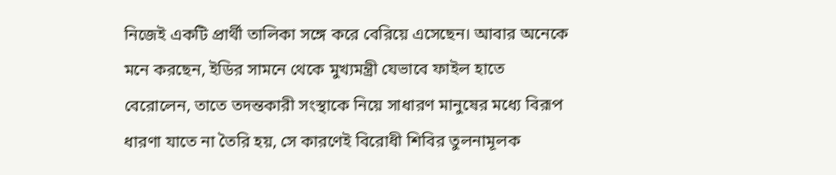নিজেই একটি প্রার্থী তালিকা সঙ্গে করে বেরিয়ে এসেছেন। আবার অনেকে মনে করছেন, ইডির সামনে থেকে মুখ্যমন্ত্রী যেভাবে ফাইল হাতে বেরোলেন, তাতে তদন্তকারী সংস্থাকে নিয়ে সাধারণ মানুষের মধ্যে বিরূপ ধারণা যাতে না তৈরি হয়, সে কারণেই বিরোধী শিবির তুলনামূলক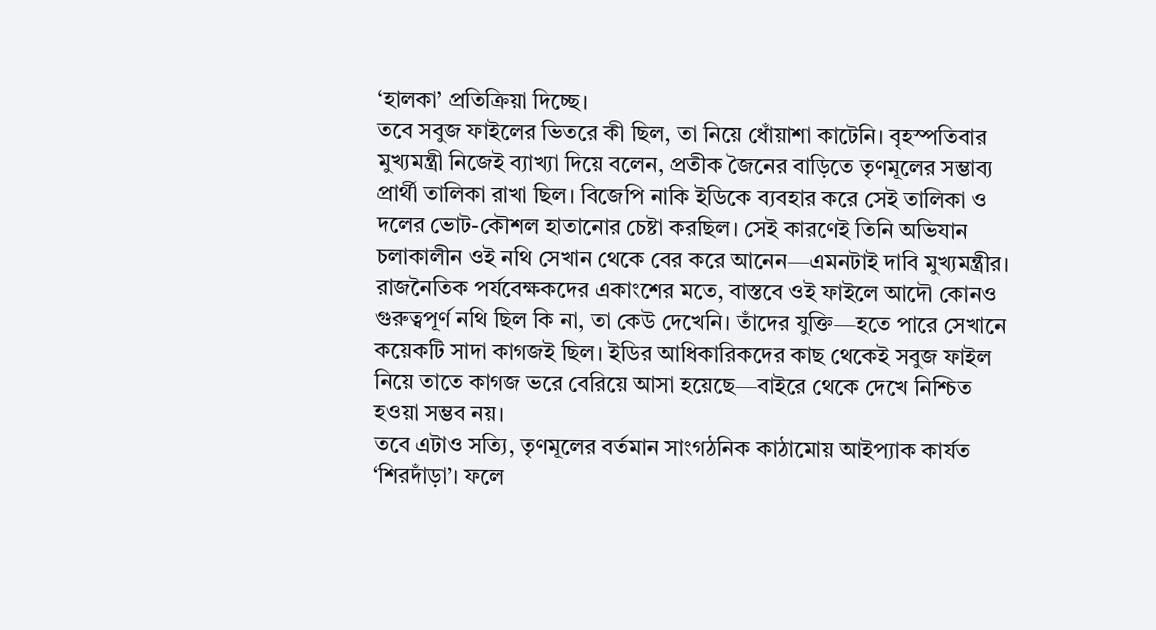‘হালকা’ প্রতিক্রিয়া দিচ্ছে।
তবে সবুজ ফাইলের ভিতরে কী ছিল, তা নিয়ে ধোঁয়াশা কাটেনি। বৃহস্পতিবার মুখ্যমন্ত্রী নিজেই ব্যাখ্যা দিয়ে বলেন, প্রতীক জৈনের বাড়িতে তৃণমূলের সম্ভাব্য প্রার্থী তালিকা রাখা ছিল। বিজেপি নাকি ইডিকে ব্যবহার করে সেই তালিকা ও দলের ভোট-কৌশল হাতানোর চেষ্টা করছিল। সেই কারণেই তিনি অভিযান চলাকালীন ওই নথি সেখান থেকে বের করে আনেন—এমনটাই দাবি মুখ্যমন্ত্রীর।
রাজনৈতিক পর্যবেক্ষকদের একাংশের মতে, বাস্তবে ওই ফাইলে আদৌ কোনও গুরুত্বপূর্ণ নথি ছিল কি না, তা কেউ দেখেনি। তাঁদের যুক্তি—হতে পারে সেখানে কয়েকটি সাদা কাগজই ছিল। ইডির আধিকারিকদের কাছ থেকেই সবুজ ফাইল নিয়ে তাতে কাগজ ভরে বেরিয়ে আসা হয়েছে—বাইরে থেকে দেখে নিশ্চিত হওয়া সম্ভব নয়।
তবে এটাও সত্যি, তৃণমূলের বর্তমান সাংগঠনিক কাঠামোয় আইপ্যাক কার্যত ‘শিরদাঁড়া’। ফলে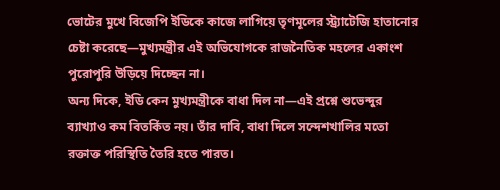ভোটের মুখে বিজেপি ইডিকে কাজে লাগিয়ে তৃণমূলের স্ট্র্যাটেজি হাতানোর চেষ্টা করেছে—মুখ্যমন্ত্রীর এই অভিযোগকে রাজনৈতিক মহলের একাংশ পুরোপুরি উড়িয়ে দিচ্ছেন না।
অন্য দিকে, ইডি কেন মুখ্যমন্ত্রীকে বাধা দিল না—এই প্রশ্নে শুভেন্দুর ব্যাখ্যাও কম বিতর্কিত নয়। তাঁর দাবি, বাধা দিলে সন্দেশখালির মতো রক্তাক্ত পরিস্থিতি তৈরি হতে পারত।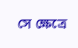সে ক্ষেত্রে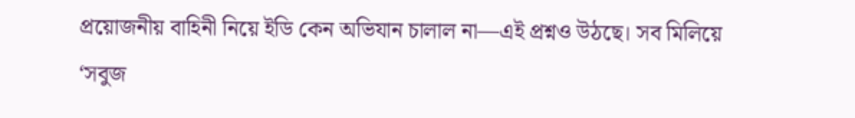প্রয়োজনীয় বাহিনী নিয়ে ইডি কেন অভিযান চালাল না—এই প্রশ্নও উঠছে। সব মিলিয়ে ‘সবুজ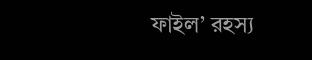ফাইল’ রহস্য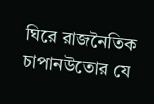ঘিরে রাজনৈতিক চাপানউতোর যে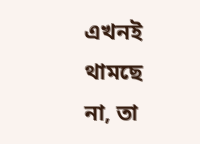এখনই থামছে না, তা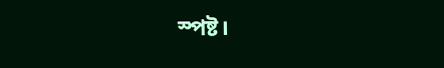স্পষ্ট।